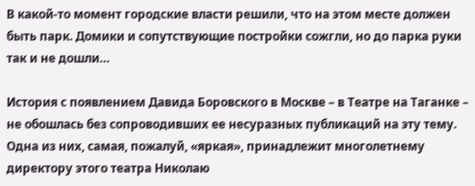В какой-то момент городские власти решили, что на этом месте должен быть парк. Домики и сопутствующие постройки сожгли, но до парка руки так и не дошли…

История с появлением Давида Боровского в Москве – в Театре на Таганке – не обошлась без сопроводивших ее несуразных публикаций на эту тему. Одна из них, самая, пожалуй, «яркая», принадлежит многолетнему директору этого театра Николаю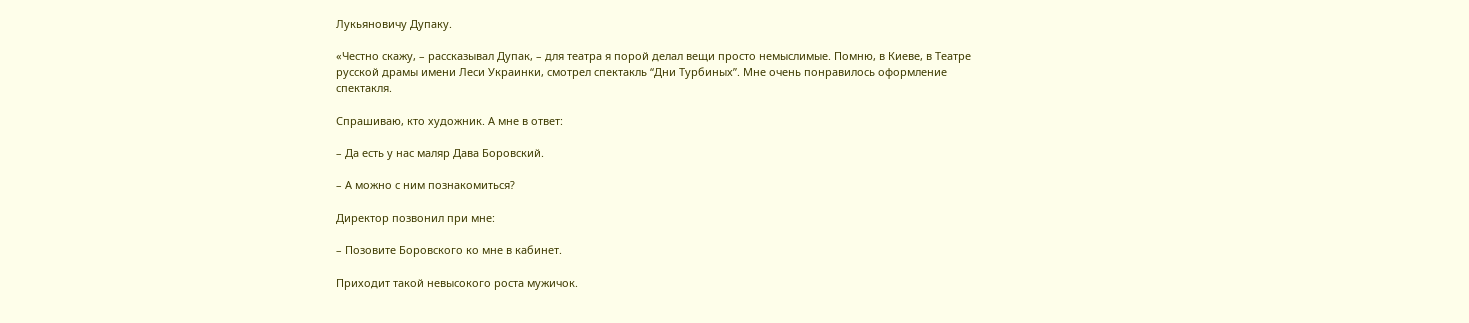Лукьяновичу Дупаку.

«Честно скажу, – рассказывал Дупак, – для театра я порой делал вещи просто немыслимые. Помню, в Киеве, в Театре русской драмы имени Леси Украинки, смотрел спектакль “Дни Турбиных”. Мне очень понравилось оформление спектакля.

Спрашиваю, кто художник. А мне в ответ:

– Да есть у нас маляр Дава Боровский.

– А можно с ним познакомиться?

Директор позвонил при мне:

– Позовите Боровского ко мне в кабинет.

Приходит такой невысокого роста мужичок.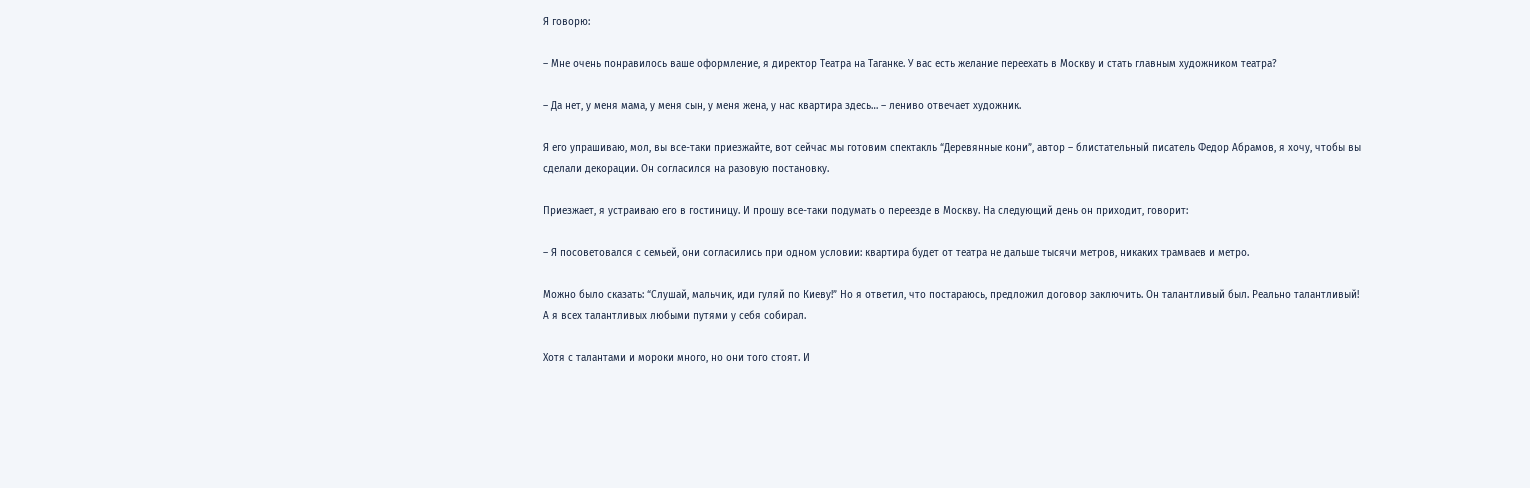Я говорю:

– Мне очень понравилось ваше оформление, я директор Театра на Таганке. У вас есть желание переехать в Москву и стать главным художником театра?

– Да нет, у меня мама, у меня сын, у меня жена, у нас квартира здесь… – лениво отвечает художник.

Я его упрашиваю, мол, вы все-таки приезжайте, вот сейчас мы готовим спектакль “Деревянные кони”, автор – блистательный писатель Федор Абрамов, я хочу, чтобы вы сделали декорации. Он согласился на разовую постановку.

Приезжает, я устраиваю его в гостиницу. И прошу все-таки подумать о переезде в Москву. На следующий день он приходит, говорит:

– Я посоветовался с семьей, они согласились при одном условии: квартира будет от театра не дальше тысячи метров, никаких трамваев и метро.

Можно было сказать: “Слушай, мальчик, иди гуляй по Киеву!” Но я ответил, что постараюсь, предложил договор заключить. Он талантливый был. Реально талантливый! А я всех талантливых любыми путями у себя собирал.

Хотя с талантами и мороки много, но они того стоят. И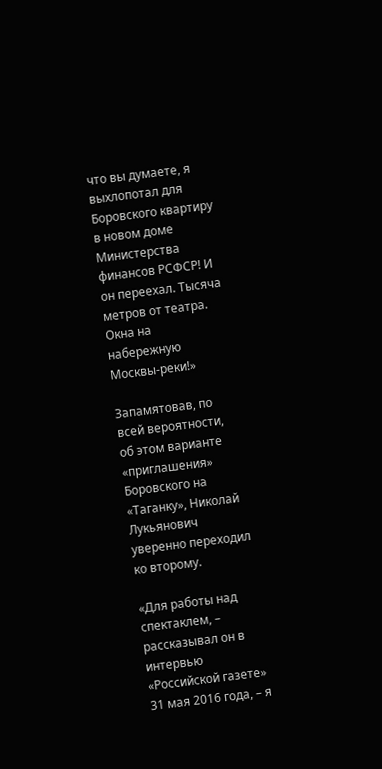что вы думаете, я выхлопотал для Боровского квартиру в новом доме Министерства финансов РСФСР! И он переехал. Тысяча метров от театра. Окна на набережную Москвы-реки!»

Запамятовав, по всей вероятности, об этом варианте «приглашения» Боровского на «Таганку», Николай Лукьянович уверенно переходил ко второму.

«Для работы над спектаклем, – рассказывал он в интервью «Российской газете» 31 мая 2016 года, – я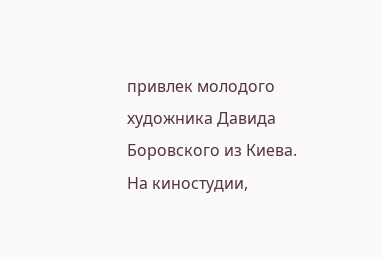привлек молодого художника Давида Боровского из Киева. На киностудии,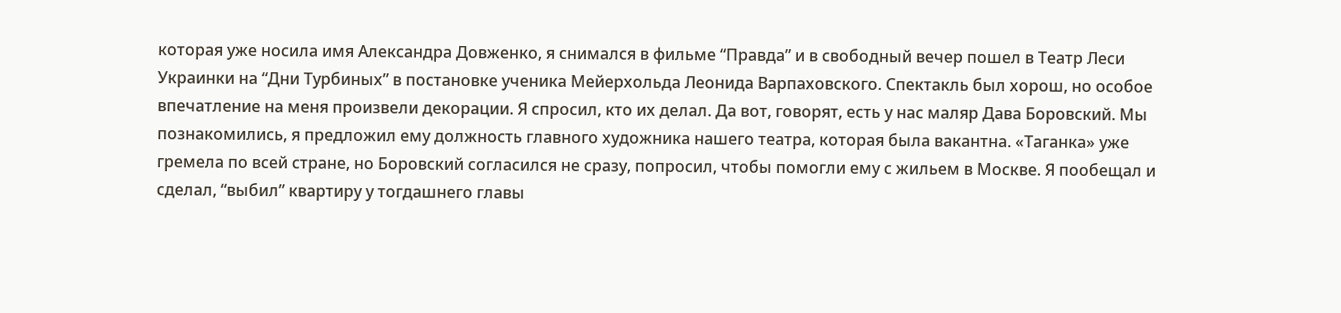которая уже носила имя Александра Довженко, я снимался в фильме “Правда” и в свободный вечер пошел в Театр Леси Украинки на “Дни Турбиных” в постановке ученика Мейерхольда Леонида Варпаховского. Спектакль был хорош, но особое впечатление на меня произвели декорации. Я спросил, кто их делал. Да вот, говорят, есть у нас маляр Дава Боровский. Мы познакомились, я предложил ему должность главного художника нашего театра, которая была вакантна. «Таганка» уже гремела по всей стране, но Боровский согласился не сразу, попросил, чтобы помогли ему с жильем в Москве. Я пообещал и сделал, “выбил” квартиру у тогдашнего главы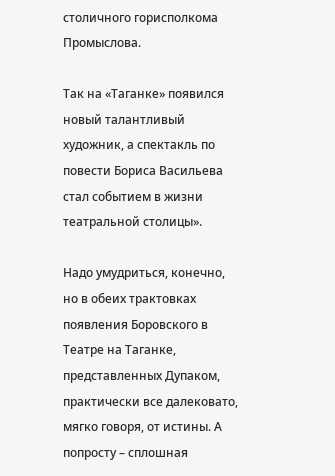столичного горисполкома Промыслова.

Так на «Таганке» появился новый талантливый художник, а спектакль по повести Бориса Васильева стал событием в жизни театральной столицы».

Надо умудриться, конечно, но в обеих трактовках появления Боровского в Театре на Таганке, представленных Дупаком, практически все далековато, мягко говоря, от истины. А попросту – сплошная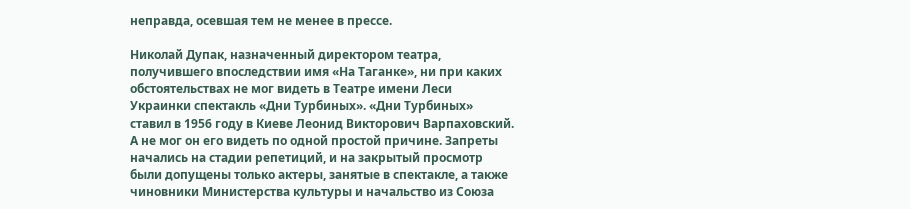неправда, осевшая тем не менее в прессе.

Николай Дупак, назначенный директором театра, получившего впоследствии имя «На Таганке», ни при каких обстоятельствах не мог видеть в Театре имени Леси Украинки спектакль «Дни Турбиных». «Дни Турбиных» ставил в 1956 году в Киеве Леонид Викторович Варпаховский. А не мог он его видеть по одной простой причине. Запреты начались на стадии репетиций, и на закрытый просмотр были допущены только актеры, занятые в спектакле, а также чиновники Министерства культуры и начальство из Союза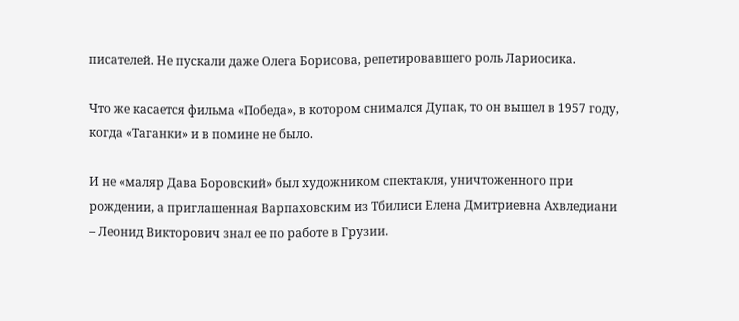писателей. Не пускали даже Олега Борисова, репетировавшего роль Лариосика.

Что же касается фильма «Победа», в котором снимался Дупак, то он вышел в 1957 году, когда «Таганки» и в помине не было.

И не «маляр Дава Боровский» был художником спектакля, уничтоженного при рождении, а приглашенная Варпаховским из Тбилиси Елена Дмитриевна Ахвледиани – Леонид Викторович знал ее по работе в Грузии.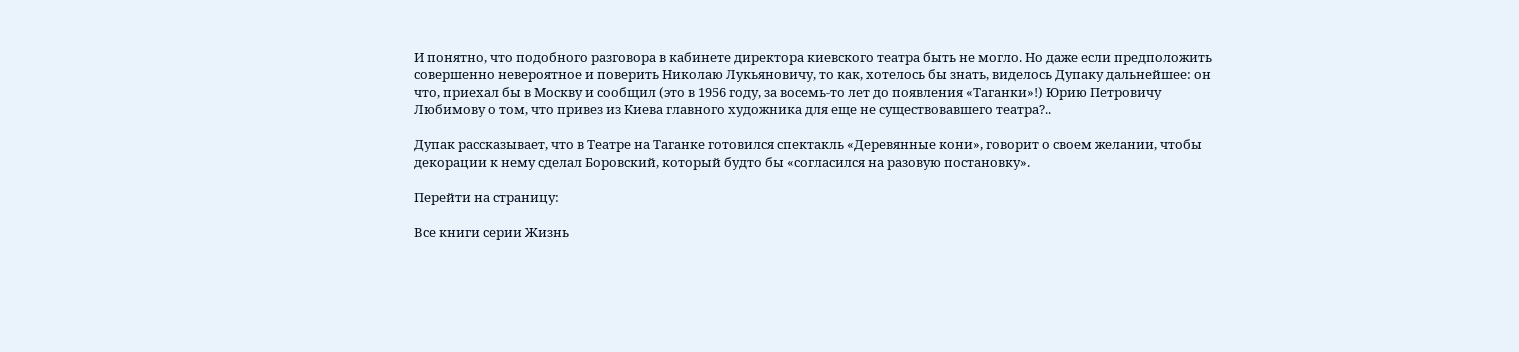И понятно, что подобного разговора в кабинете директора киевского театра быть не могло. Но даже если предположить совершенно невероятное и поверить Николаю Лукьяновичу, то как, хотелось бы знать, виделось Дупаку дальнейшее: он что, приехал бы в Москву и сообщил (это в 1956 году, за восемь-то лет до появления «Таганки»!) Юрию Петровичу Любимову о том, что привез из Киева главного художника для еще не существовавшего театра?..

Дупак рассказывает, что в Театре на Таганке готовился спектакль «Деревянные кони», говорит о своем желании, чтобы декорации к нему сделал Боровский, который будто бы «согласился на разовую постановку».

Перейти на страницу:

Все книги серии Жизнь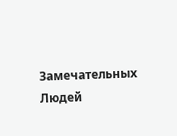Замечательных Людей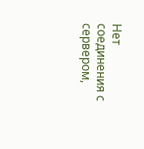Нет соединения с сервером,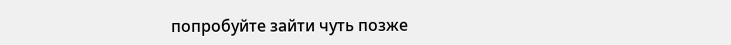попробуйте зайти чуть позже